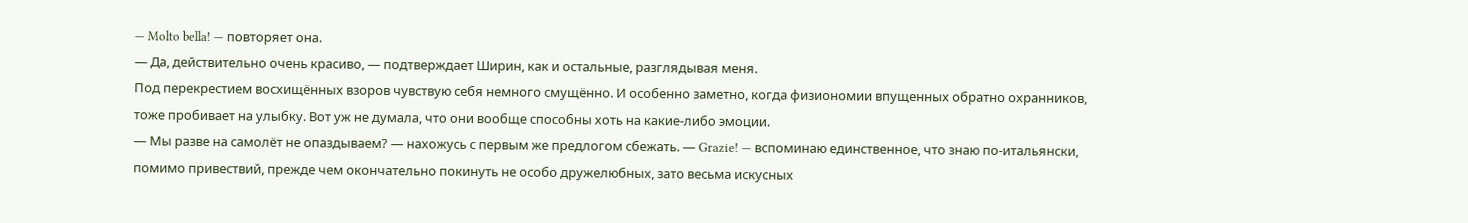— Molto bella! — повторяет она.
— Да, действительно очень красиво, — подтверждает Ширин, как и остальные, разглядывая меня.
Под перекрестием восхищённых взоров чувствую себя немного смущённо. И особенно заметно, когда физиономии впущенных обратно охранников, тоже пробивает на улыбку. Вот уж не думала, что они вообще способны хоть на какие-либо эмоции.
— Мы разве на самолёт не опаздываем? — нахожусь с первым же предлогом сбежать. — Grazie! — вспоминаю единственное, что знаю по-итальянски, помимо привествий, прежде чем окончательно покинуть не особо дружелюбных, зато весьма искусных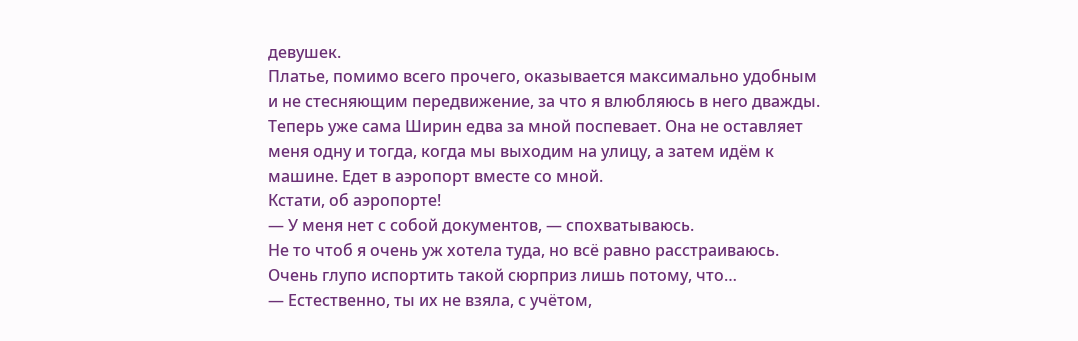девушек.
Платье, помимо всего прочего, оказывается максимально удобным и не стесняющим передвижение, за что я влюбляюсь в него дважды. Теперь уже сама Ширин едва за мной поспевает. Она не оставляет меня одну и тогда, когда мы выходим на улицу, а затем идём к машине. Едет в аэропорт вместе со мной.
Кстати, об аэропорте!
— У меня нет с собой документов, — спохватываюсь.
Не то чтоб я очень уж хотела туда, но всё равно расстраиваюсь. Очень глупо испортить такой сюрприз лишь потому, что…
— Естественно, ты их не взяла, с учётом,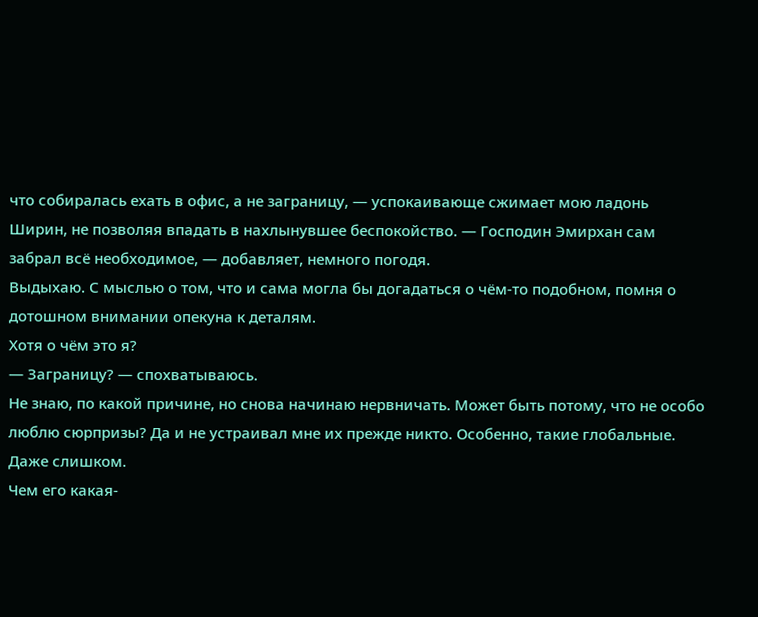что собиралась ехать в офис, а не заграницу, — успокаивающе сжимает мою ладонь Ширин, не позволяя впадать в нахлынувшее беспокойство. — Господин Эмирхан сам забрал всё необходимое, — добавляет, немного погодя.
Выдыхаю. С мыслью о том, что и сама могла бы догадаться о чём-то подобном, помня о дотошном внимании опекуна к деталям.
Хотя о чём это я?
— Заграницу? — спохватываюсь.
Не знаю, по какой причине, но снова начинаю нервничать. Может быть потому, что не особо люблю сюрпризы? Да и не устраивал мне их прежде никто. Особенно, такие глобальные. Даже слишком.
Чем его какая-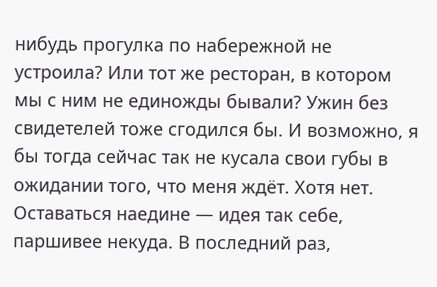нибудь прогулка по набережной не устроила? Или тот же ресторан, в котором мы с ним не единожды бывали? Ужин без свидетелей тоже сгодился бы. И возможно, я бы тогда сейчас так не кусала свои губы в ожидании того, что меня ждёт. Хотя нет. Оставаться наедине — идея так себе, паршивее некуда. В последний раз,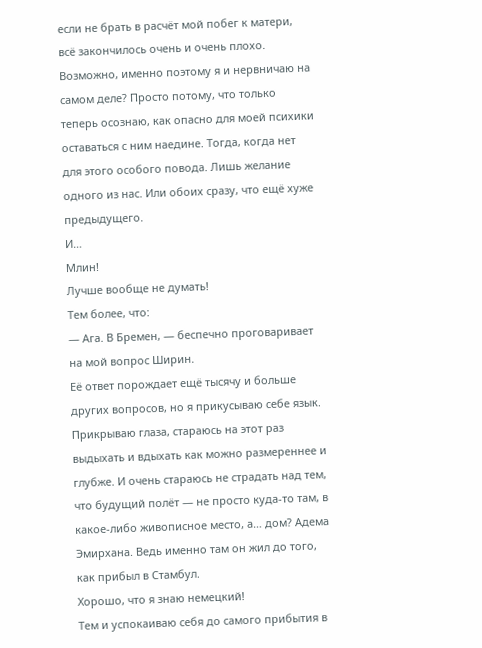если не брать в расчёт мой побег к матери, всё закончилось очень и очень плохо. Возможно, именно поэтому я и нервничаю на самом деле? Просто потому, что только теперь осознаю, как опасно для моей психики оставаться с ним наедине. Тогда, когда нет для этого особого повода. Лишь желание одного из нас. Или обоих сразу, что ещё хуже предыдущего.
И…
Млин!
Лучше вообще не думать!
Тем более, что:
— Ага. В Бремен, — беспечно проговаривает на мой вопрос Ширин.
Её ответ порождает ещё тысячу и больше других вопросов, но я прикусываю себе язык. Прикрываю глаза, стараюсь на этот раз выдыхать и вдыхать как можно размереннее и глубже. И очень стараюсь не страдать над тем, что будущий полёт — не просто куда-то там, в какое-либо живописное место, а… дом? Адема Эмирхана. Ведь именно там он жил до того, как прибыл в Стамбул.
Хорошо, что я знаю немецкий!
Тем и успокаиваю себя до самого прибытия в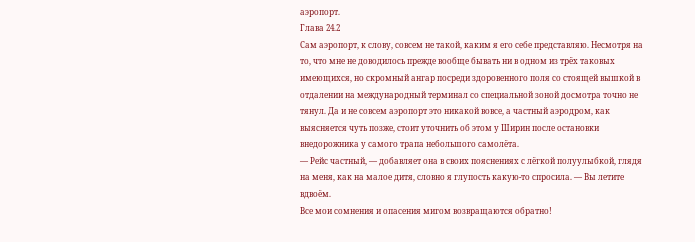аэропорт.
Глава 24.2
Сам аэропорт, к слову, совсем не такой, каким я его себе представляю. Несмотря на то, что мне не доводилось прежде вообще бывать ни в одном из трёх таковых имеющихся, но скромный ангар посреди здоровенного поля со стоящей вышкой в отдалении на международный терминал со специальной зоной досмотра точно не тянул. Да и не совсем аэропорт это никакой вовсе, а частный аэродром, как выясняется чуть позже, стоит уточнить об этом у Ширин после остановки внедорожника у самого трапа небольшого самолёта.
— Рейс частный, — добавляет она в своих пояснениях с лёгкой полуулыбкой, глядя на меня, как на малое дитя, словно я глупость какую-то спросила. — Вы летите вдвоём.
Все мои сомнения и опасения мигом возвращаются обратно!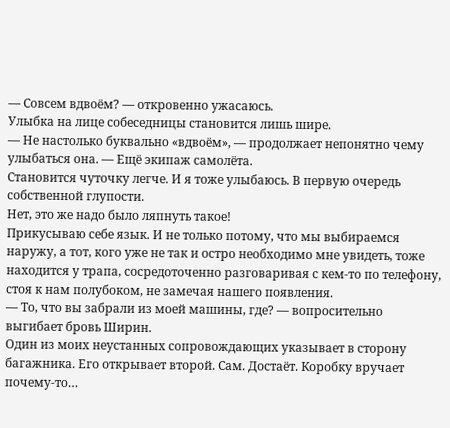— Совсем вдвоём? — откровенно ужасаюсь.
Улыбка на лице собеседницы становится лишь шире.
— Не настолько буквально «вдвоём», — продолжает непонятно чему улыбаться она. — Ещё экипаж самолёта.
Становится чуточку легче. И я тоже улыбаюсь. В первую очередь собственной глупости.
Нет, это же надо было ляпнуть такое!
Прикусываю себе язык. И не только потому, что мы выбираемся наружу, а тот, кого уже не так и остро необходимо мне увидеть, тоже находится у трапа, сосредоточенно разговаривая с кем-то по телефону, стоя к нам полубоком, не замечая нашего появления.
— То, что вы забрали из моей машины, где? — вопросительно выгибает бровь Ширин.
Один из моих неустанных сопровождающих указывает в сторону багажника. Его открывает второй. Сам. Достаёт. Коробку вручает почему-то…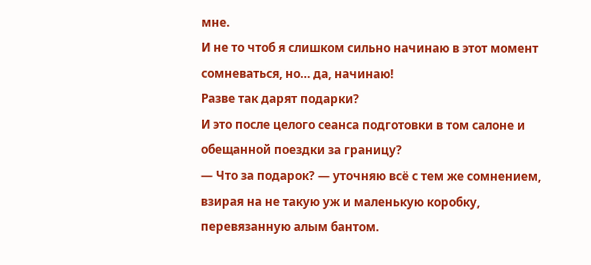мне.
И не то чтоб я слишком сильно начинаю в этот момент сомневаться, но… да, начинаю!
Разве так дарят подарки?
И это после целого сеанса подготовки в том салоне и обещанной поездки за границу?
— Что за подарок? — уточняю всё с тем же сомнением, взирая на не такую уж и маленькую коробку, перевязанную алым бантом.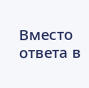Вместо ответа в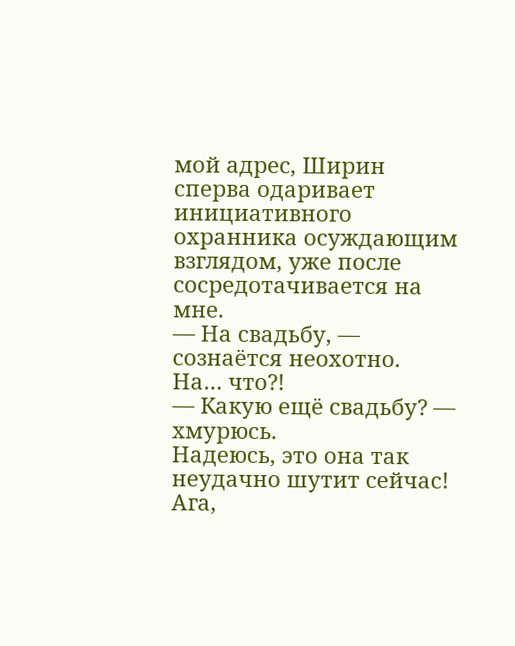мой адрес, Ширин сперва одаривает инициативного охранника осуждающим взглядом, уже после сосредотачивается на мне.
— На свадьбу, — сознаётся неохотно.
На… что?!
— Какую ещё свадьбу? — хмурюсь.
Надеюсь, это она так неудачно шутит сейчас!
Ага,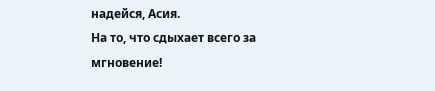надейся, Асия.
На то, что сдыхает всего за мгновение!